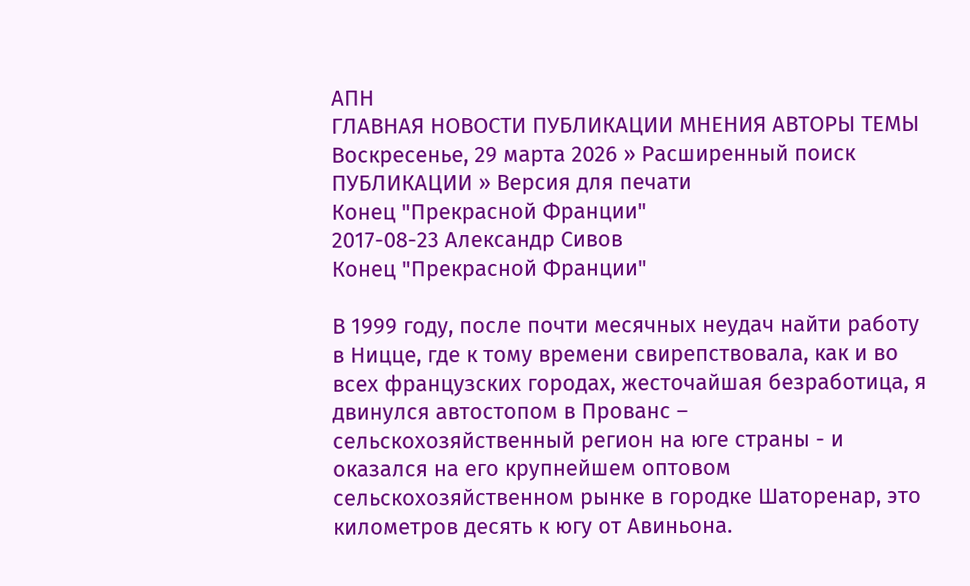АПН
ГЛАВНАЯ НОВОСТИ ПУБЛИКАЦИИ МНЕНИЯ АВТОРЫ ТЕМЫ
Воскресенье, 29 марта 2026 » Расширенный поиск
ПУБЛИКАЦИИ » Версия для печати
Конец "Прекрасной Франции"
2017-08-23 Александр Сивов
Конец "Прекрасной Франции"

В 1999 году, после почти месячных неудач найти работу в Ницце, где к тому времени свирепствовала, как и во всех французских городах, жесточайшая безработица, я двинулся автостопом в Прованс – сельскохозяйственный регион на юге страны - и оказался на его крупнейшем оптовом сельскохозяйственном рынке в городке Шаторенар, это километров десять к югу от Авиньона.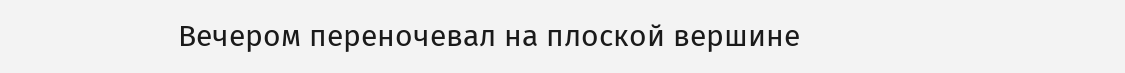Вечером переночевал на плоской вершине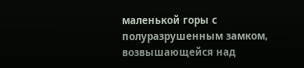маленькой горы с полуразрушенным замком, возвышающейся над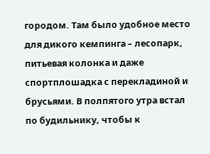городом. Там было удобное место для дикого кемпинга – лесопарк, питьевая колонка и даже спортплошадка с перекладиной и брусьями. В полпятого утра встал по будильнику, чтобы к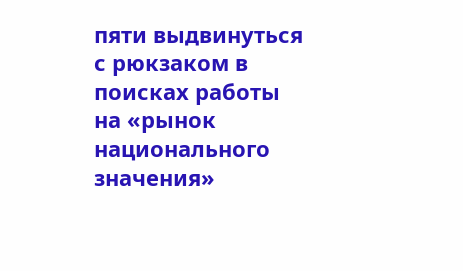пяти выдвинуться с рюкзаком в поисках работы на «рынок национального значения»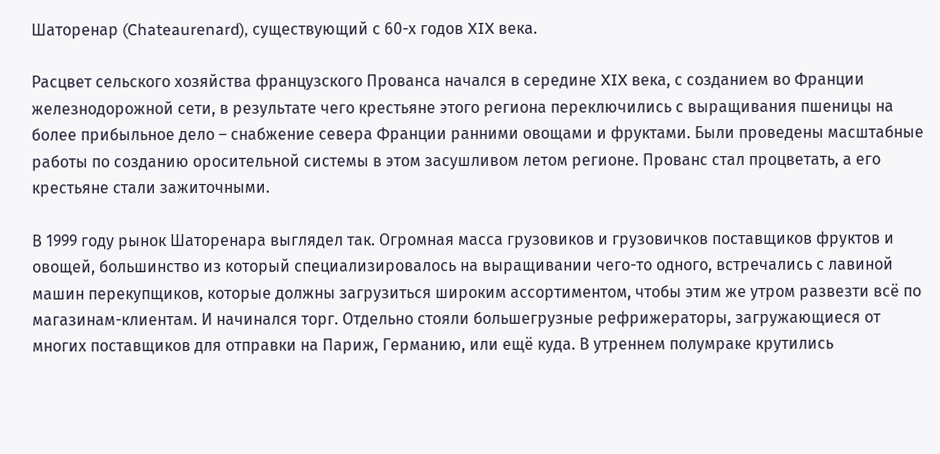Шаторенар (Chateaurenard), существующий с 60-х годов XIX века.

Расцвет сельского хозяйства французского Прованса начался в середине XIX века, с созданием во Франции железнодорожной сети, в результате чего крестьяне этого региона переключились с выращивания пшеницы на более прибыльное дело – снабжение севера Франции ранними овощами и фруктами. Были проведены масштабные работы по созданию оросительной системы в этом засушливом летом регионе. Прованс стал процветать, а его крестьяне стали зажиточными.

В 1999 году рынок Шаторенара выглядел так. Огромная масса грузовиков и грузовичков поставщиков фруктов и овощей, большинство из который специализировалось на выращивании чего-то одного, встречались с лавиной машин перекупщиков, которые должны загрузиться широким ассортиментом, чтобы этим же утром развезти всё по магазинам-клиентам. И начинался торг. Отдельно стояли большегрузные рефрижераторы, загружающиеся от многих поставщиков для отправки на Париж, Германию, или ещё куда. В утреннем полумраке крутились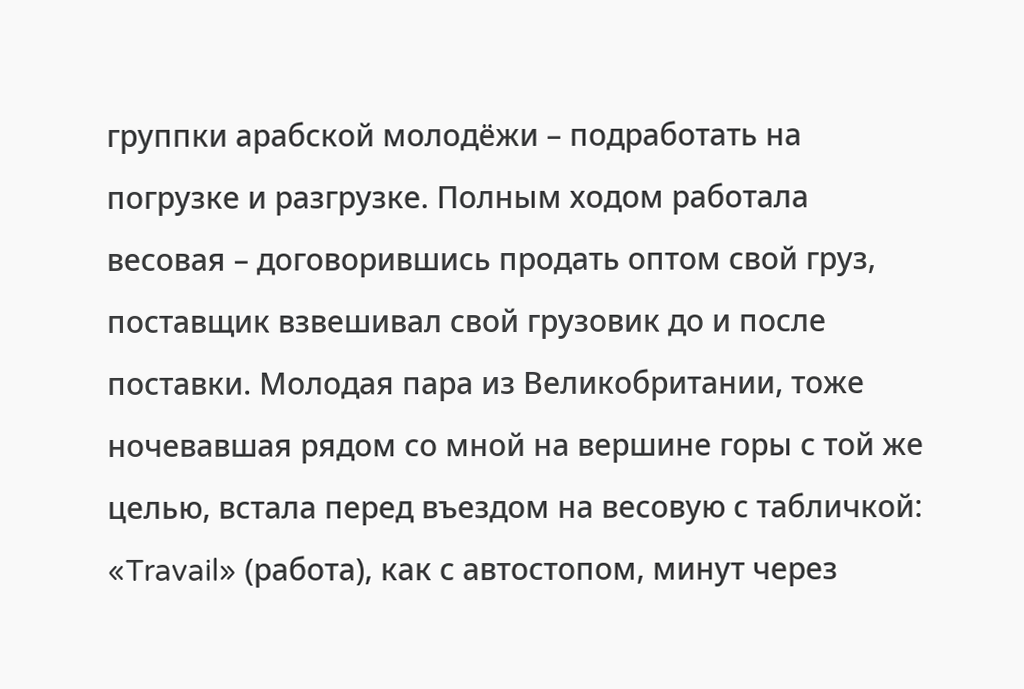группки арабской молодёжи – подработать на погрузке и разгрузке. Полным ходом работала весовая – договорившись продать оптом свой груз, поставщик взвешивал свой грузовик до и после поставки. Молодая пара из Великобритании, тоже ночевавшая рядом со мной на вершине горы с той же целью, встала перед въездом на весовую с табличкой: «Travail» (работа), как с автостопом, минут через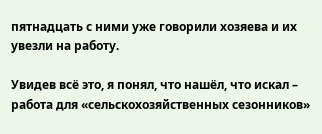пятнадцать с ними уже говорили хозяева и их увезли на работу.

Увидев всё это, я понял, что нашёл, что искал – работа для «сельскохозяйственных сезонников»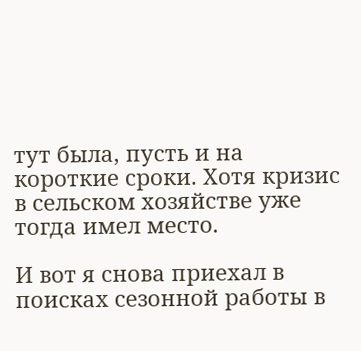тут была, пусть и на короткие сроки. Хотя кризис в сельском хозяйстве уже тогда имел место.

И вот я снова приехал в поисках сезонной работы в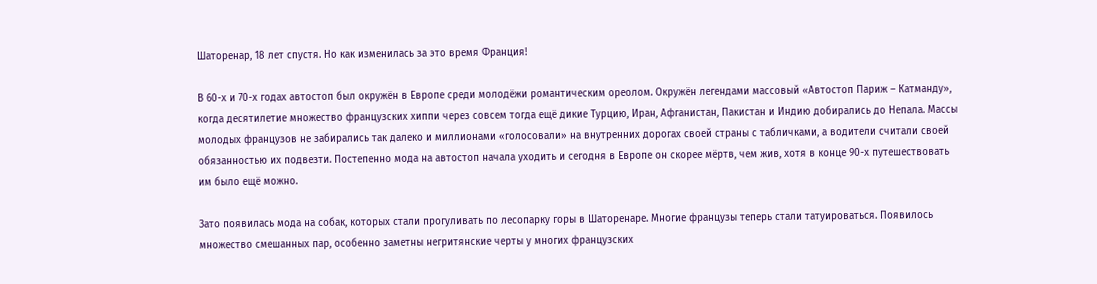Шаторенар, 18 лет спустя. Но как изменилась за это время Франция!

В 60-х и 70-х годах автостоп был окружён в Европе среди молодёжи романтическим ореолом. Окружён легендами массовый «Автостоп Париж – Катманду», когда десятилетие множество французских хиппи через совсем тогда ещё дикие Турцию, Иран, Афганистан, Пакистан и Индию добирались до Непала. Массы молодых французов не забирались так далеко и миллионами «голосовали» на внутренних дорогах своей страны с табличками, а водители считали своей обязанностью их подвезти. Постепенно мода на автостоп начала уходить и сегодня в Европе он скорее мёртв, чем жив, хотя в конце 90-х путешествовать им было ещё можно.

Зато появилась мода на собак, которых стали прогуливать по лесопарку горы в Шаторенаре. Многие французы теперь стали татуироваться. Появилось множество смешанных пар, особенно заметны негритянские черты у многих французских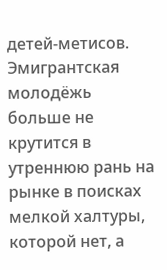детей-метисов. Эмигрантская молодёжь больше не крутится в утреннюю рань на рынке в поисках мелкой халтуры, которой нет, а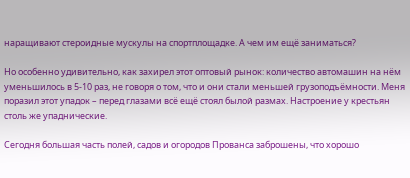наращивают стероидные мускулы на спортплощадке. А чем им ещё заниматься?

Но особенно удивительно, как захирел этот оптовый рынок: количество автомашин на нём уменьшилось в 5-10 раз, не говоря о том, что и они стали меньшей грузоподъёмности. Меня поразил этот упадок – перед глазами всё ещё стоял былой размах. Настроение у крестьян столь же упаднические.

Сегодня большая часть полей, садов и огородов Прованса заброшены, что хорошо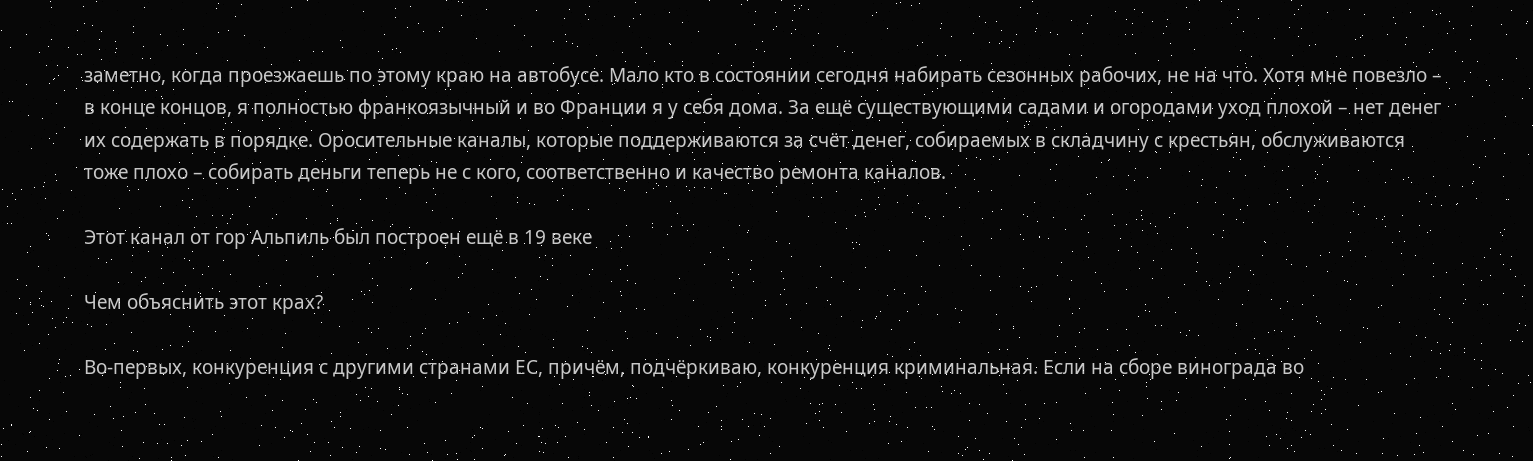заметно, когда проезжаешь по этому краю на автобусе. Мало кто в состоянии сегодня набирать сезонных рабочих, не на что. Хотя мне повезло – в конце концов, я полностью франкоязычный и во Франции я у себя дома. За ещё существующими садами и огородами уход плохой – нет денег их содержать в порядке. Оросительные каналы, которые поддерживаются за счёт денег, собираемых в складчину с крестьян, обслуживаются тоже плохо – собирать деньги теперь не с кого, соответственно и качество ремонта каналов.

Этот канал от гор Альпиль был построен ещё в 19 веке

Чем объяснить этот крах?

Во-первых, конкуренция с другими странами ЕС, причём, подчёркиваю, конкуренция криминальная. Если на сборе винограда во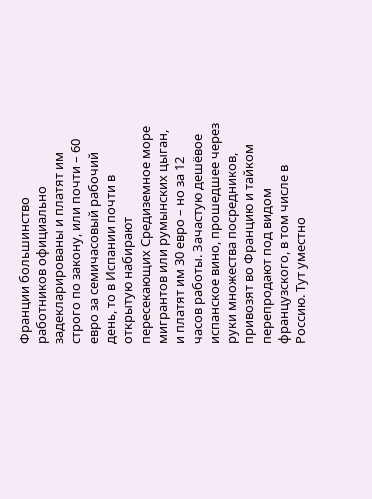Франции большинство работников официально задекларированы и платят им строго по закону, или почти – 60 евро за семичасовый рабочий день, то в Испании почти в открытую набирают пересекающих Средиземное море мигрантов или румынских цыган, и платят им 30 евро – но за 12 часов работы. Зачастую дешёвое испанское вино, прошедшее через руки множества посредников, привозят во Францию и тайком перепродают под видом французского, в том числе в Россию. Тут уместно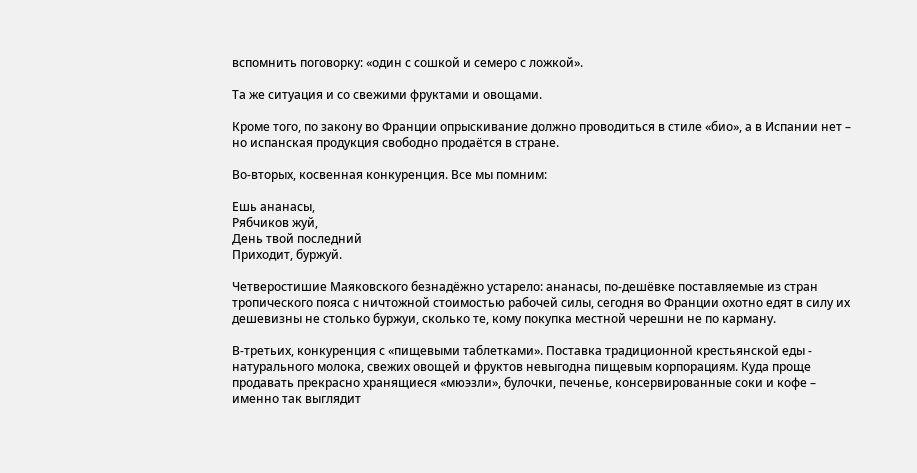вспомнить поговорку: «один с сошкой и семеро с ложкой».

Та же ситуация и со свежими фруктами и овощами.

Кроме того, по закону во Франции опрыскивание должно проводиться в стиле «био», а в Испании нет – но испанская продукция свободно продаётся в стране.

Во-вторых, косвенная конкуренция. Все мы помним:

Ешь ананасы,
Рябчиков жуй,
День твой последний
Приходит, буржуй.

Четверостишие Маяковского безнадёжно устарело: ананасы, по-дешёвке поставляемые из стран тропического пояса с ничтожной стоимостью рабочей силы, сегодня во Франции охотно едят в силу их дешевизны не столько буржуи, сколько те, кому покупка местной черешни не по карману.

В-третьих, конкуренция с «пищевыми таблетками». Поставка традиционной крестьянской еды - натурального молока, свежих овощей и фруктов невыгодна пищевым корпорациям. Куда проще продавать прекрасно хранящиеся «мюэзли», булочки, печенье, консервированные соки и кофе – именно так выглядит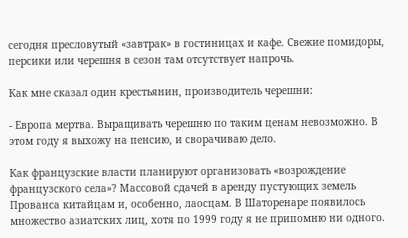сегодня пресловутый «завтрак» в гостиницах и кафе. Свежие помидоры, персики или черешня в сезон там отсутствует напрочь.

Как мне сказал один крестьянин, производитель черешни:

- Европа мертва. Выращивать черешню по таким ценам невозможно. В этом году я выхожу на пенсию, и сворачиваю дело.

Как французские власти планируют организовать «возрождение французского села»? Массовой сдачей в аренду пустующих земель Прованса китайцам и, особенно, лаосцам. В Шаторенаре появилось множество азиатских лиц, хотя по 1999 году я не припомню ни одного.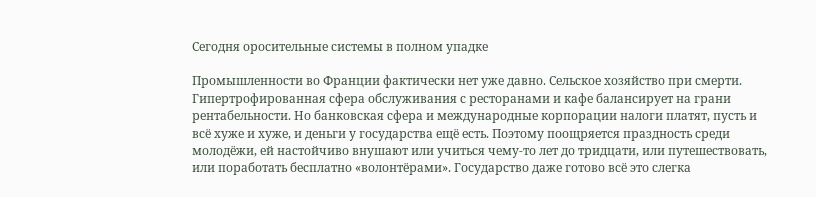Сегодня оросительные системы в полном упадке

Промышленности во Франции фактически нет уже давно. Сельское хозяйство при смерти. Гипертрофированная сфера обслуживания с ресторанами и кафе балансирует на грани рентабельности. Но банковская сфера и международные корпорации налоги платят, пусть и всё хуже и хуже, и деньги у государства ещё есть. Поэтому поощряется праздность среди молодёжи, ей настойчиво внушают или учиться чему-то лет до тридцати, или путешествовать, или поработать бесплатно «волонтёрами». Государство даже готово всё это слегка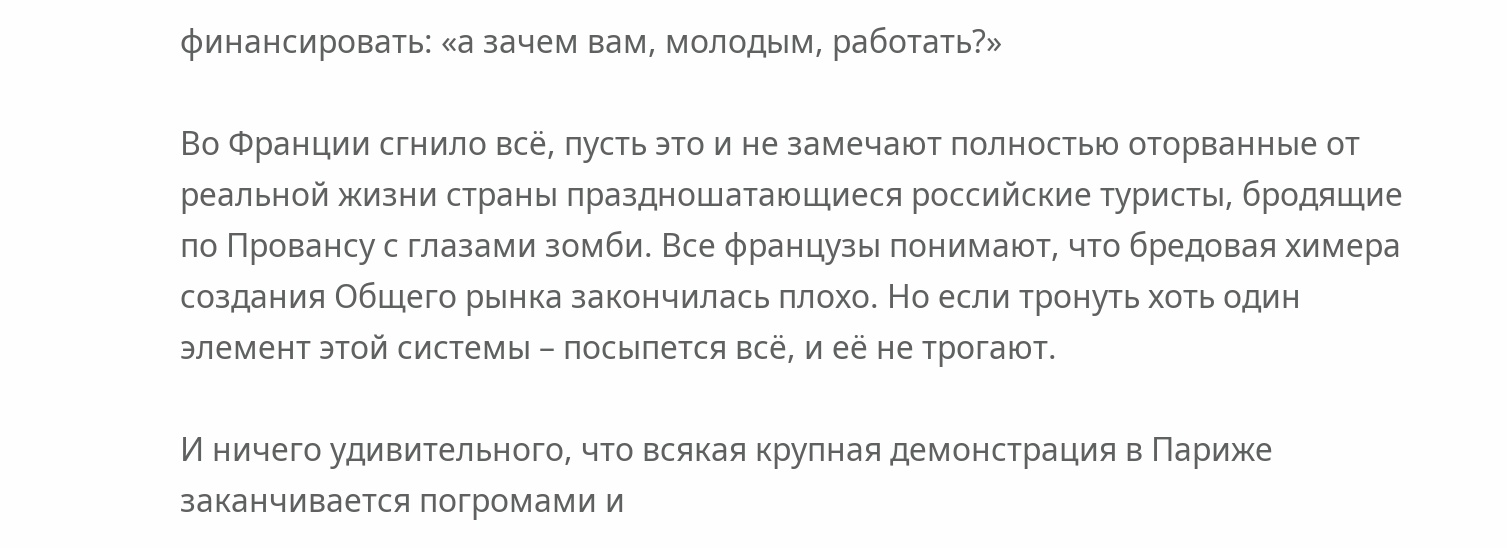финансировать: «а зачем вам, молодым, работать?»

Во Франции сгнило всё, пусть это и не замечают полностью оторванные от реальной жизни страны праздношатающиеся российские туристы, бродящие по Провансу с глазами зомби. Все французы понимают, что бредовая химера создания Общего рынка закончилась плохо. Но если тронуть хоть один элемент этой системы – посыпется всё, и её не трогают.

И ничего удивительного, что всякая крупная демонстрация в Париже заканчивается погромами и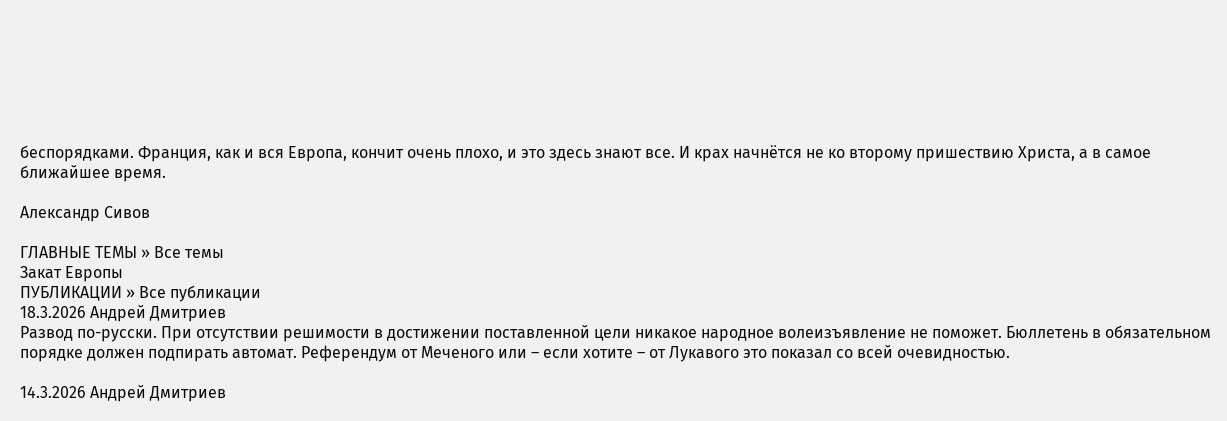беспорядками. Франция, как и вся Европа, кончит очень плохо, и это здесь знают все. И крах начнётся не ко второму пришествию Христа, а в самое ближайшее время.

Александр Сивов

ГЛАВНЫЕ ТЕМЫ » Все темы
Закат Европы
ПУБЛИКАЦИИ » Все публикации
18.3.2026 Андрей Дмитриев
Развод по-русски. При отсутствии решимости в достижении поставленной цели никакое народное волеизъявление не поможет. Бюллетень в обязательном порядке должен подпирать автомат. Референдум от Меченого или – если хотите – от Лукавого это показал со всей очевидностью.

14.3.2026 Андрей Дмитриев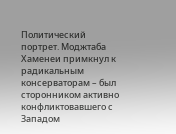Политический портрет. Моджтаба Хаменеи примкнул к радикальным консерваторам – был сторонником активно конфликтовавшего с Западом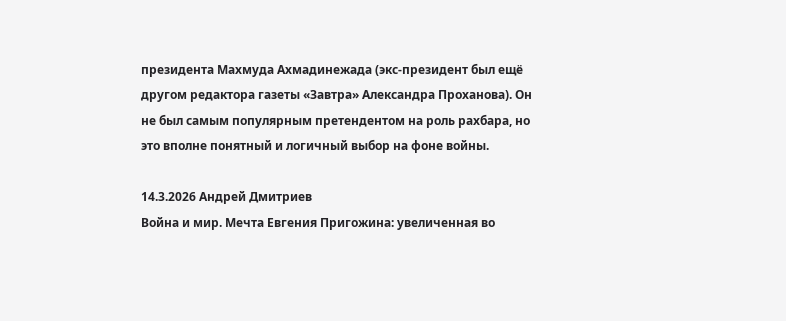президента Махмуда Ахмадинежада (экс-президент был ещё другом редактора газеты «Завтра» Александра Проханова). Он не был самым популярным претендентом на роль рахбара, но это вполне понятный и логичный выбор на фоне войны.

14.3.2026 Андрей Дмитриев
Война и мир. Мечта Евгения Пригожина: увеличенная во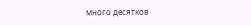много десятков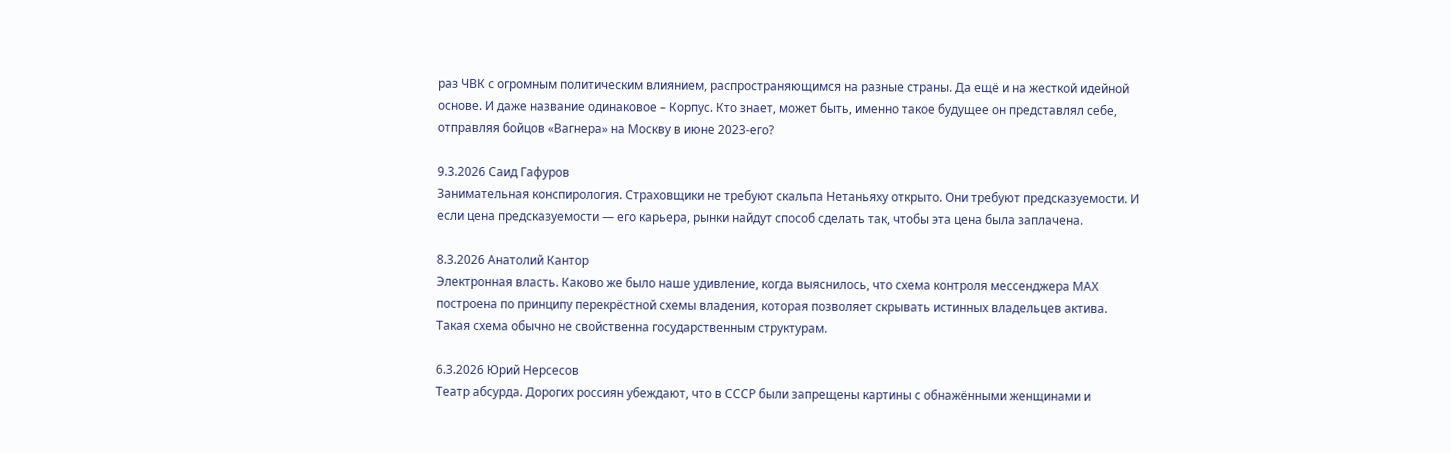раз ЧВК с огромным политическим влиянием, распространяющимся на разные страны. Да ещё и на жесткой идейной основе. И даже название одинаковое – Корпус. Кто знает, может быть, именно такое будущее он представлял себе, отправляя бойцов «Вагнера» на Москву в июне 2023-его?

9.3.2026 Саид Гафуров
Занимательная конспирология. Страховщики не требуют скальпа Нетаньяху открыто. Они требуют предсказуемости. И если цена предсказуемости — его карьера, рынки найдут способ сделать так, чтобы эта цена была заплачена.

8.3.2026 Анатолий Кантор
Электронная власть. Каково же было наше удивление, когда выяснилось, что схема контроля мессенджера МАХ построена по принципу перекрёстной схемы владения, которая позволяет скрывать истинных владельцев актива. Такая схема обычно не свойственна государственным структурам.

6.3.2026 Юрий Нерсесов
Театр абсурда. Дорогих россиян убеждают, что в СССР были запрещены картины с обнажёнными женщинами и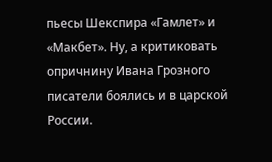пьесы Шекспира «Гамлет» и «Макбет». Ну, а критиковать опричнину Ивана Грозного писатели боялись и в царской России.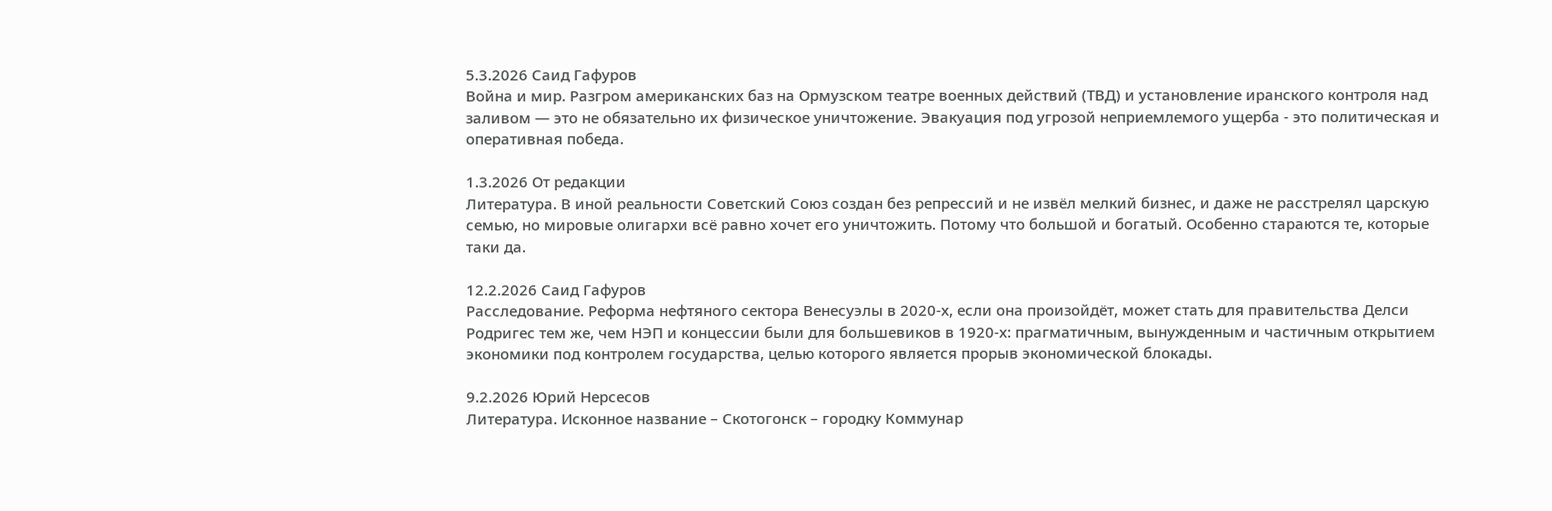5.3.2026 Саид Гафуров
Война и мир. Разгром американских баз на Ормузском театре военных действий (ТВД) и установление иранского контроля над заливом — это не обязательно их физическое уничтожение. Эвакуация под угрозой неприемлемого ущерба - это политическая и оперативная победа.

1.3.2026 От редакции
Литература. В иной реальности Советский Союз создан без репрессий и не извёл мелкий бизнес, и даже не расстрелял царскую семью, но мировые олигархи всё равно хочет его уничтожить. Потому что большой и богатый. Особенно стараются те, которые таки да.

12.2.2026 Саид Гафуров
Расследование. Реформа нефтяного сектора Венесуэлы в 2020-х, если она произойдёт, может стать для правительства Делси Родригес тем же, чем НЭП и концессии были для большевиков в 1920-х: прагматичным, вынужденным и частичным открытием экономики под контролем государства, целью которого является прорыв экономической блокады.

9.2.2026 Юрий Нерсесов
Литература. Исконное название – Скотогонск – городку Коммунар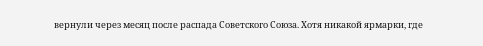вернули через месяц после распада Советского Союза. Хотя никакой ярмарки, где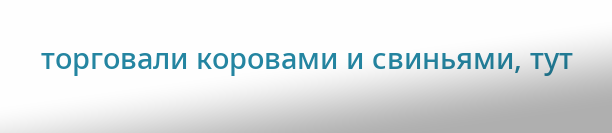торговали коровами и свиньями, тут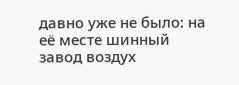давно уже не было: на её месте шинный завод воздух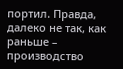портил. Правда, далеко не так, как раньше – производство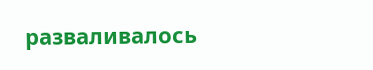разваливалось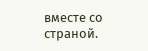вместе со страной.